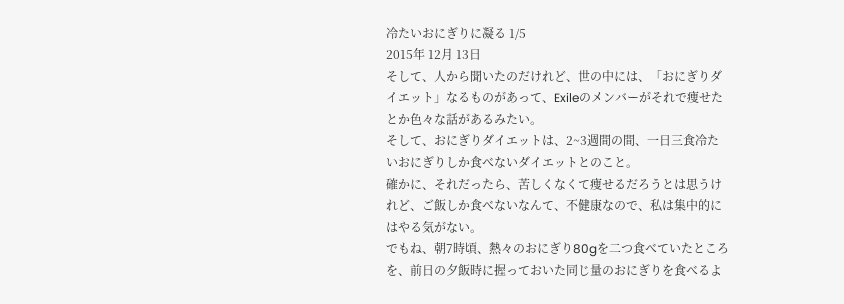冷たいおにぎりに凝る 1/5
2015年 12月 13日
そして、人から聞いたのだけれど、世の中には、「おにぎりダイエット」なるものがあって、Exileのメンバーがそれで痩せたとか色々な話があるみたい。
そして、おにぎりダイエットは、2~3週間の間、一日三食冷たいおにぎりしか食べないダイエットとのこと。
確かに、それだったら、苦しくなくて痩せるだろうとは思うけれど、ご飯しか食べないなんて、不健康なので、私は集中的にはやる気がない。
でもね、朝7時頃、熱々のおにぎり80gを二つ食べていたところを、前日の夕飯時に握っておいた同じ量のおにぎりを食べるよ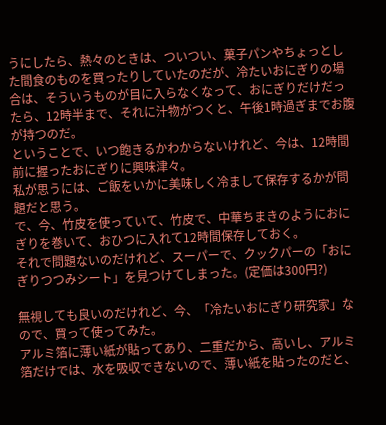うにしたら、熱々のときは、ついつい、菓子パンやちょっとした間食のものを買ったりしていたのだが、冷たいおにぎりの場合は、そういうものが目に入らなくなって、おにぎりだけだったら、12時半まで、それに汁物がつくと、午後1時過ぎまでお腹が持つのだ。
ということで、いつ飽きるかわからないけれど、今は、12時間前に握ったおにぎりに興味津々。
私が思うには、ご飯をいかに美味しく冷まして保存するかが問題だと思う。
で、今、竹皮を使っていて、竹皮で、中華ちまきのようにおにぎりを巻いて、おひつに入れて12時間保存しておく。
それで問題ないのだけれど、スーパーで、クックパーの「おにぎりつつみシート」を見つけてしまった。(定価は300円?)

無視しても良いのだけれど、今、「冷たいおにぎり研究家」なので、買って使ってみた。
アルミ箔に薄い紙が貼ってあり、二重だから、高いし、アルミ箔だけでは、水を吸収できないので、薄い紙を貼ったのだと、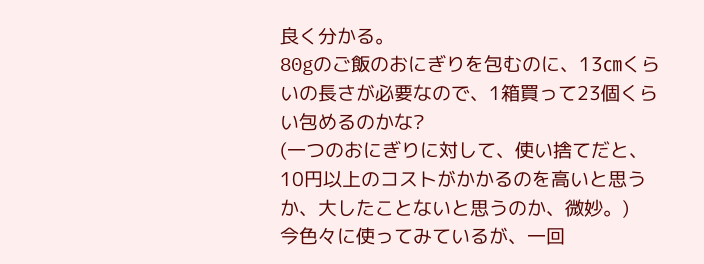良く分かる。
80gのご飯のおにぎりを包むのに、13㎝くらいの長さが必要なので、1箱買って23個くらい包めるのかな?
(一つのおにぎりに対して、使い捨てだと、10円以上のコストがかかるのを高いと思うか、大したことないと思うのか、微妙。)
今色々に使ってみているが、一回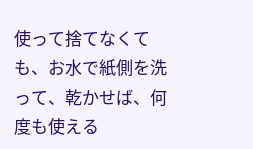使って捨てなくても、お水で紙側を洗って、乾かせば、何度も使える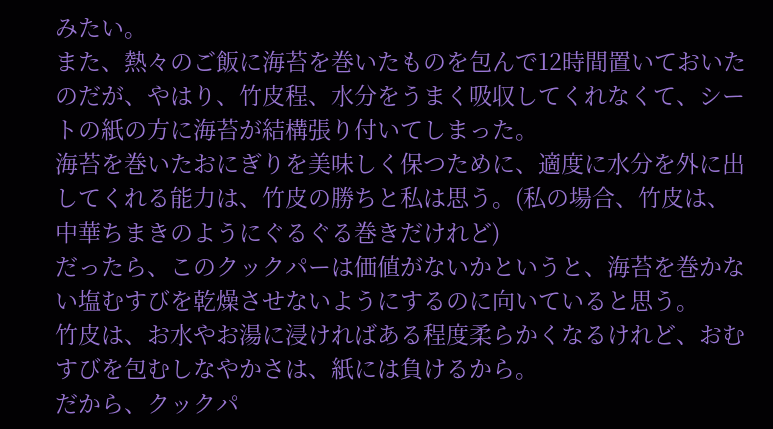みたい。
また、熱々のご飯に海苔を巻いたものを包んで12時間置いておいたのだが、やはり、竹皮程、水分をうまく吸収してくれなくて、シートの紙の方に海苔が結構張り付いてしまった。
海苔を巻いたおにぎりを美味しく保つために、適度に水分を外に出してくれる能力は、竹皮の勝ちと私は思う。(私の場合、竹皮は、中華ちまきのようにぐるぐる巻きだけれど)
だったら、このクックパーは価値がないかというと、海苔を巻かない塩むすびを乾燥させないようにするのに向いていると思う。
竹皮は、お水やお湯に浸ければある程度柔らかくなるけれど、おむすびを包むしなやかさは、紙には負けるから。
だから、クックパ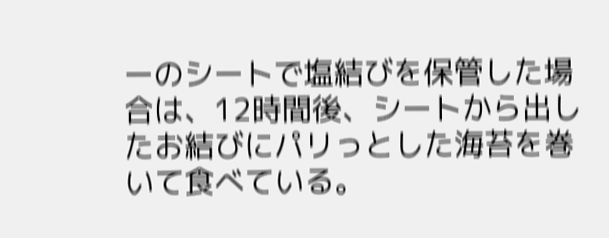ーのシートで塩結びを保管した場合は、12時間後、シートから出したお結びにパリっとした海苔を巻いて食べている。